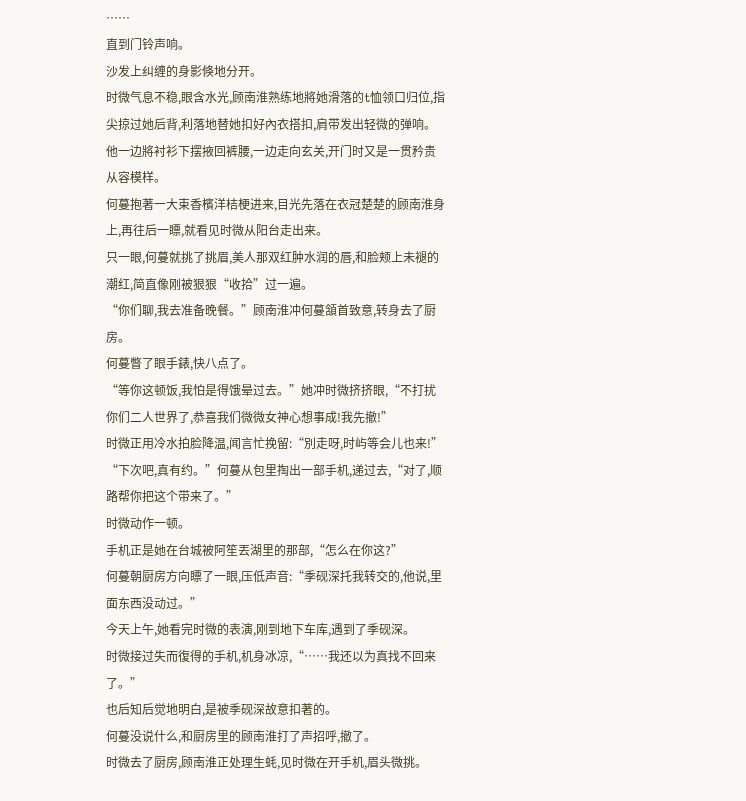……
直到门铃声响。
沙发上纠缠的身影倏地分开。
时微气息不稳,眼含水光,顾南淮熟练地將她滑落的t恤领口归位,指尖掠过她后背,利落地替她扣好內衣搭扣,肩带发出轻微的弹响。
他一边將衬衫下摆掖回裤腰,一边走向玄关,开门时又是一贯矜贵从容模样。
何蔓抱著一大束香檳洋桔梗进来,目光先落在衣冠楚楚的顾南淮身上,再往后一瞟,就看见时微从阳台走出来。
只一眼,何蔓就挑了挑眉,美人那双红肿水润的唇,和脸颊上未褪的潮红,简直像刚被狠狠“收拾”过一遍。
“你们聊,我去准备晚餐。”顾南淮冲何蔓頷首致意,转身去了厨房。
何蔓瞥了眼手錶,快八点了。
“等你这顿饭,我怕是得饿晕过去。”她冲时微挤挤眼,“不打扰你们二人世界了,恭喜我们微微女神心想事成!我先撤!”
时微正用冷水拍脸降温,闻言忙挽留:“別走呀,时屿等会儿也来!”
“下次吧,真有约。”何蔓从包里掏出一部手机,递过去,“对了,顺路帮你把这个带来了。”
时微动作一顿。
手机正是她在台城被阿笙丟湖里的那部,“怎么在你这?”
何蔓朝厨房方向瞟了一眼,压低声音:“季砚深托我转交的,他说,里面东西没动过。”
今天上午,她看完时微的表演,刚到地下车库,遇到了季砚深。
时微接过失而復得的手机,机身冰凉,“……我还以为真找不回来了。”
也后知后觉地明白,是被季砚深故意扣著的。
何蔓没说什么,和厨房里的顾南淮打了声招呼,撤了。
时微去了厨房,顾南淮正处理生蚝,见时微在开手机,眉头微挑。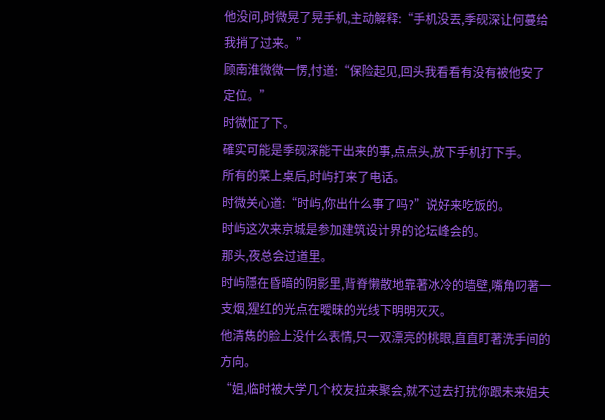他没问,时微晃了晃手机,主动解释:“手机没丟,季砚深让何蔓给我捎了过来。”
顾南淮微微一愣,忖道:“保险起见,回头我看看有没有被他安了定位。”
时微怔了下。
確实可能是季砚深能干出来的事,点点头,放下手机打下手。
所有的菜上桌后,时屿打来了电话。
时微关心道:“时屿,你出什么事了吗?”说好来吃饭的。
时屿这次来京城是参加建筑设计界的论坛峰会的。
那头,夜总会过道里。
时屿隱在昏暗的阴影里,背脊懒散地靠著冰冷的墙壁,嘴角叼著一支烟,猩红的光点在曖昧的光线下明明灭灭。
他清雋的脸上没什么表情,只一双漂亮的桃眼,直直盯著洗手间的方向。
“姐,临时被大学几个校友拉来聚会,就不过去打扰你跟未来姐夫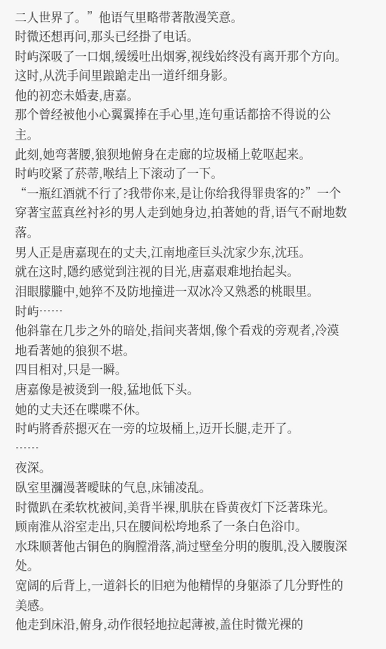二人世界了。”他语气里略带著散漫笑意。
时微还想再问,那头已经掛了电话。
时屿深吸了一口烟,缓缓吐出烟雾,视线始终没有离开那个方向。
这时,从洗手间里踉蹌走出一道纤细身影。
他的初恋未婚妻,唐嘉。
那个曾经被他小心翼翼捧在手心里,连句重话都捨不得说的公主。
此刻,她弯著腰,狼狈地俯身在走廊的垃圾桶上乾呕起来。
时屿咬紧了菸蒂,喉结上下滚动了一下。
“一瓶红酒就不行了?我带你来,是让你给我得罪贵客的?”一个穿著宝蓝真丝衬衫的男人走到她身边,拍著她的背,语气不耐地数落。
男人正是唐嘉现在的丈夫,江南地產巨头沈家少东,沈珏。
就在这时,隱约感觉到注视的目光,唐嘉艰难地抬起头。
泪眼朦朧中,她猝不及防地撞进一双冰冷又熟悉的桃眼里。
时屿……
他斜靠在几步之外的暗处,指间夹著烟,像个看戏的旁观者,冷漠地看著她的狼狈不堪。
四目相对,只是一瞬。
唐嘉像是被烫到一般,猛地低下头。
她的丈夫还在喋喋不休。
时屿將香菸摁灭在一旁的垃圾桶上,迈开长腿,走开了。
……
夜深。
臥室里瀰漫著曖昧的气息,床铺凌乱。
时微趴在柔软枕被间,美背半裸,肌肤在昏黄夜灯下泛著珠光。
顾南淮从浴室走出,只在腰间松垮地系了一条白色浴巾。
水珠顺著他古铜色的胸膛滑落,淌过壁垒分明的腹肌,没入腰腹深处。
宽阔的后背上,一道斜长的旧疤为他精悍的身躯添了几分野性的美感。
他走到床沿,俯身,动作很轻地拉起薄被,盖住时微光裸的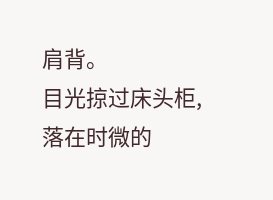肩背。
目光掠过床头柜,落在时微的